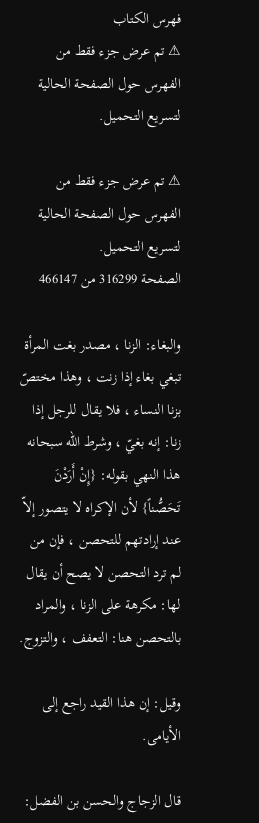فهرس الكتاب
⚠ تم عرض جزء فقط من الفهرس حول الصفحة الحالية لتسريع التحميل.

⚠ تم عرض جزء فقط من الفهرس حول الصفحة الحالية لتسريع التحميل.
الصفحة 316299 من 466147

والبغاء: الزنا ، مصدر بغت المرأة تبغي بغاء إذا زنت ، وهذا مختصّ بزنا النساء ، فلا يقال للرجل إذا زنا: إنه بغيّ ، وشرط الله سبحانه هذا النهي بقوله: {إِنْ أَرَدْنَ تَحَصُّناً} لأن الإكراه لا يتصور إلاّ عند إرادتهم للتحصن ، فإن من لم ترد التحصن لا يصح أن يقال لها: مكرهة على الزنا ، والمراد بالتحصن هنا: التعفف ، والتزوج.

وقيل: إن هذا القيد راجع إلى الأيامى.

قال الزجاج والحسن بن الفضل: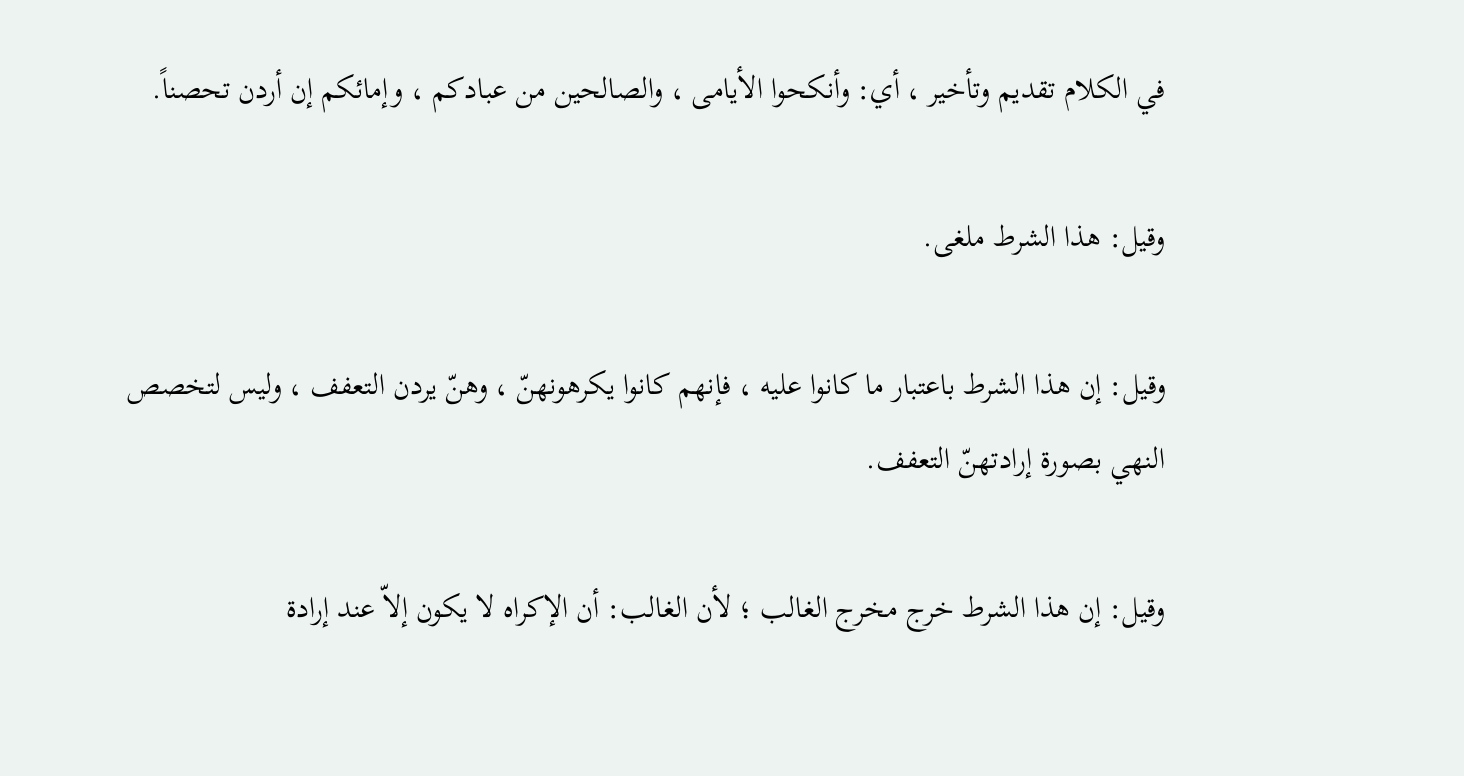في الكلام تقديم وتأخير ، أي: وأنكحوا الأيامى ، والصالحين من عبادكم ، وإمائكم إن أردن تحصناً.

وقيل: هذا الشرط ملغى.

وقيل: إن هذا الشرط باعتبار ما كانوا عليه ، فإنهم كانوا يكرهونهنّ ، وهنّ يردن التعفف ، وليس لتخصص النهي بصورة إرادتهنّ التعفف.

وقيل: إن هذا الشرط خرج مخرج الغالب ؛ لأن الغالب: أن الإكراه لا يكون إلاّ عند إرادة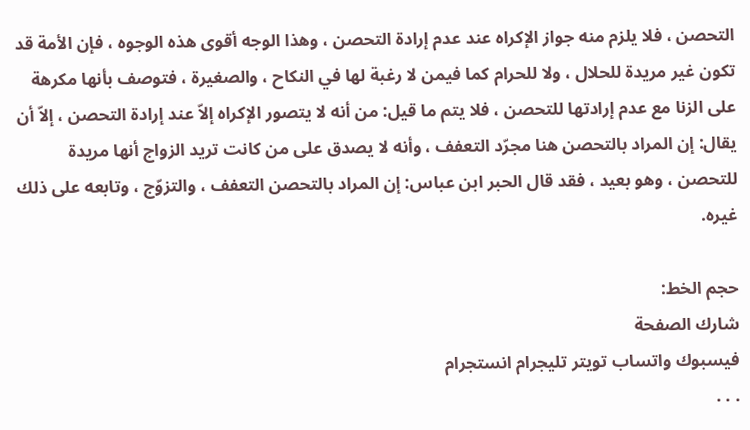التحصن ، فلا يلزم منه جواز الإكراه عند عدم إرادة التحصن ، وهذا الوجه أقوى هذه الوجوه ، فإن الأمة قد تكون غير مريدة للحلال ، ولا للحرام كما فيمن لا رغبة لها في النكاح ، والصغيرة ، فتوصف بأنها مكرهة على الزنا مع عدم إرادتها للتحصن ، فلا يتم ما قيل: من أنه لا يتصور الإكراه إلاّ عند إرادة التحصن ، إلاّ أن يقال: إن المراد بالتحصن هنا مجرّد التعفف ، وأنه لا يصدق على من كانت تريد الزواج أنها مريدة للتحصن ، وهو بعيد ، فقد قال الحبر ابن عباس: إن المراد بالتحصن التعفف ، والتزوّج ، وتابعه على ذلك غيره.

حجم الخط:
شارك الصفحة
فيسبوك واتساب تويتر تليجرام انستجرام
. . .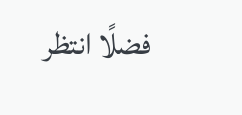فضلًا انتظر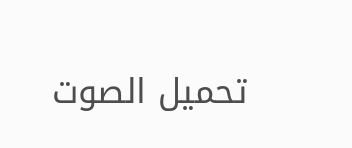تحميل الصوت